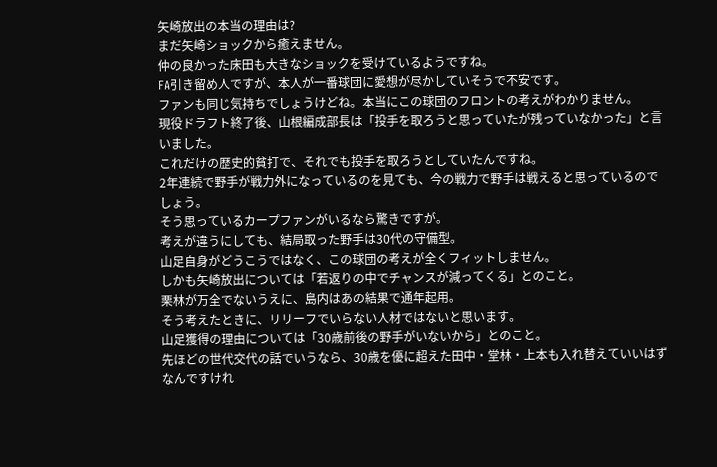矢崎放出の本当の理由は?
まだ矢崎ショックから癒えません。
仲の良かった床田も大きなショックを受けているようですね。
FA引き留め人ですが、本人が一番球団に愛想が尽かしていそうで不安です。
ファンも同じ気持ちでしょうけどね。本当にこの球団のフロントの考えがわかりません。
現役ドラフト終了後、山根編成部長は「投手を取ろうと思っていたが残っていなかった」と言いました。
これだけの歴史的貧打で、それでも投手を取ろうとしていたんですね。
2年連続で野手が戦力外になっているのを見ても、今の戦力で野手は戦えると思っているのでしょう。
そう思っているカープファンがいるなら驚きですが。
考えが違うにしても、結局取った野手は30代の守備型。
山足自身がどうこうではなく、この球団の考えが全くフィットしません。
しかも矢崎放出については「若返りの中でチャンスが減ってくる」とのこと。
栗林が万全でないうえに、島内はあの結果で通年起用。
そう考えたときに、リリーフでいらない人材ではないと思います。
山足獲得の理由については「30歳前後の野手がいないから」とのこと。
先ほどの世代交代の話でいうなら、30歳を優に超えた田中・堂林・上本も入れ替えていいはずなんですけれ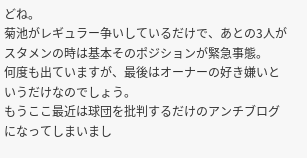どね。
菊池がレギュラー争いしているだけで、あとの3人がスタメンの時は基本そのポジションが緊急事態。
何度も出ていますが、最後はオーナーの好き嫌いというだけなのでしょう。
もうここ最近は球団を批判するだけのアンチブログになってしまいまし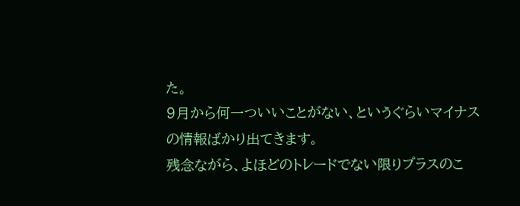た。
9月から何一ついいことがない、というぐらいマイナスの情報ばかり出てきます。
残念ながら、よほどのトレードでない限りプラスのこ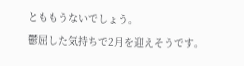とももうないでしょう。
鬱屈した気持ちで2月を迎えそうです。